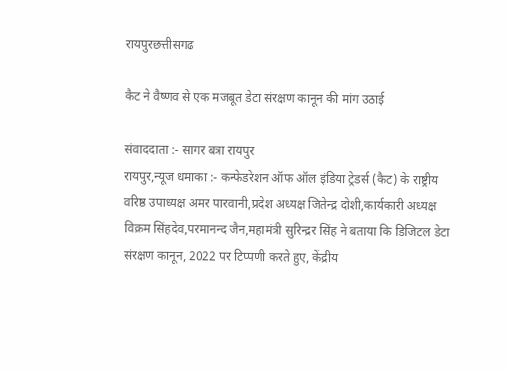रायपुरछत्तीसगढ

कैट ने वैष्णव से एक मजबूत डेटा संरक्षण कानून की मांग उठाई

संवाददाता :- सागर बत्रा रायपुर
रायपुर,न्यूज धमाका :- कन्फेडरेशन ऑफ ऑल इंडिया ट्रेडर्स (कैट) के राष्ट्रीय वरिष्ठ उपाध्यक्ष अमर पारवानी,प्रदेश अध्यक्ष जितेन्द्र दोशी,कार्यकारी अध्यक्ष विक्रम सिंहदेव,परमानन्द जैन,महामंत्री सुरिन्द्रर सिंह ने बताया कि डिजिटल डेटा संरक्षण कानून, 2022 पर टिप्पणी करते हुए, केंद्रीय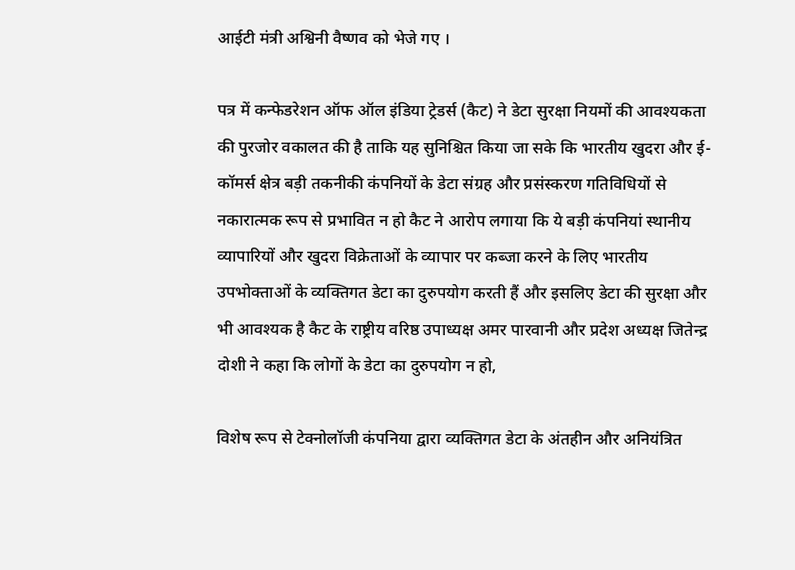आईटी मंत्री अश्विनी वैष्णव को भेजे गए ।

पत्र में कन्फेडरेशन ऑफ ऑल इंडिया ट्रेडर्स (कैट) ने डेटा सुरक्षा नियमों की आवश्यकता की पुरजोर वकालत की है ताकि यह सुनिश्चित किया जा सके कि भारतीय खुदरा और ई-कॉमर्स क्षेत्र बड़ी तकनीकी कंपनियों के डेटा संग्रह और प्रसंस्करण गतिविधियों से नकारात्मक रूप से प्रभावित न हो कैट ने आरोप लगाया कि ये बड़ी कंपनियां स्थानीय व्यापारियों और खुदरा विक्रेताओं के व्यापार पर कब्जा करने के लिए भारतीय उपभोक्ताओं के व्यक्तिगत डेटा का दुरुपयोग करती हैं और इसलिए डेटा की सुरक्षा और भी आवश्यक है कैट के राष्ट्रीय वरिष्ठ उपाध्यक्ष अमर पारवानी और प्रदेश अध्यक्ष जितेन्द्र दोशी ने कहा कि लोगों के डेटा का दुरुपयोग न हो,

विशेष रूप से टेक्नोलॉजी कंपनिया द्वारा व्यक्तिगत डेटा के अंतहीन और अनियंत्रित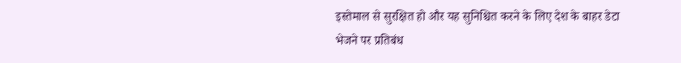इस्तेमाल से सुरक्षित हो और यह सुनिश्चित करने के लिए देश के बाहर डेटा भेजने पर प्रतिबंध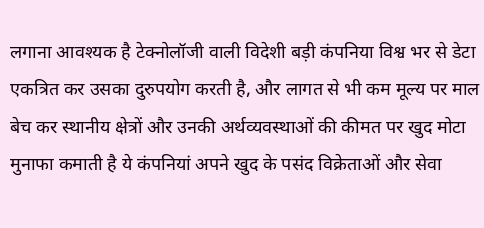लगाना आवश्यक है टेक्नोलॉजी वाली विदेशी बड़ी कंपनिया विश्व भर से डेटा एकत्रित कर उसका दुरुपयोग करती है, और लागत से भी कम मूल्य पर माल बेच कर स्थानीय क्षेत्रों और उनकी अर्थव्यवस्थाओं की कीमत पर खुद मोटा मुनाफा कमाती है ये कंपनियां अपने खुद के पसंद विक्रेताओं और सेवा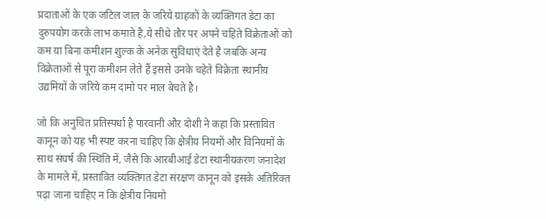प्रदाताओं के एक जटिल जाल के जरिये ग्राहकों के व्यक्तिगत डेटा का दुरुपयोग करके लाभ कमाते है,ये सीधे तौर पर अपने चहिते विक्रेताओं को कम या बिना कमीशन शुल्क के अनेक सुविधाएं देते है जबकि अन्य विक्रेताओं से पूरा कमीशन लेते हैं इससे उनके चहेते विक्रेता स्थानीय उद्यमियों के जरिये कम दामो पर माल बेचते है।

जो कि अनुचित प्रतिस्पर्धा है पारवानी और दोशी ने कहा कि प्रस्तावित कानून को यह भी स्पष्ट करना चाहिए कि क्षेत्रीय नियमों और विनियमों के साथ संघर्ष की स्थिति में, जैसे कि आरबीआई डेटा स्थानीयकरण जनादेश के मामले में, प्रस्तावित व्यक्तिगत डेटा संरक्षण कानून को इसके अतिरिक्त पढ़ा जाना चाहिए न कि क्षेत्रीय नियमो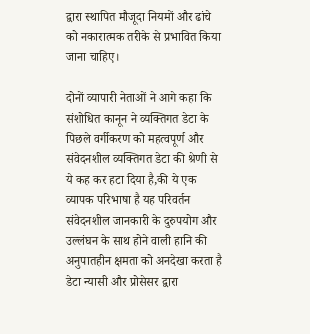द्वारा स्थापित मौजूदा नियमों और ढांचे को नकारात्मक तरीके से प्रभावित किया जाना चाहिए।

दोनों व्यापारी नेताओं ने आगे कहा कि संशोधित कानून ने व्यक्तिगत डेटा के पिछले वर्गीकरण को महत्वपूर्ण और संवेदनशील व्यक्तिगत डेटा की श्रेणी से ये कह कर हटा दिया है,की ये एक व्यापक परिभाषा है यह परिवर्तन संवेदनशील जानकारी के दुरुपयोग और उल्लंघन के साथ होने वाली हानि की अनुपातहीन क्षमता को अनदेखा करता है डेटा न्यासी और प्रोसेसर द्वारा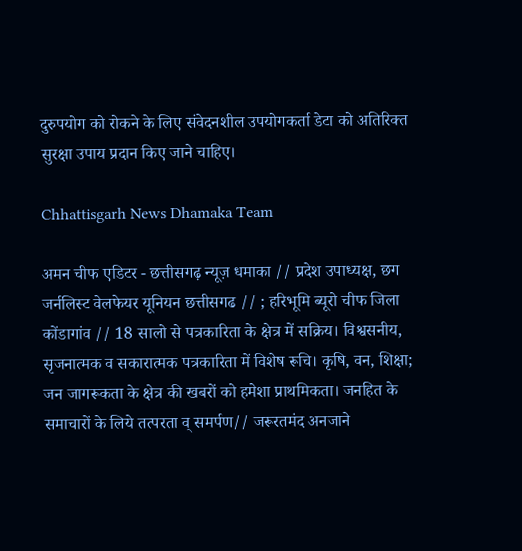दुरुपयोग को रोकने के लिए संवेदनशील उपयोगकर्ता डेटा को अतिरिक्त सुरक्षा उपाय प्रदान किए जाने चाहिए।

Chhattisgarh News Dhamaka Team

अमन चीफ एडिटर - छत्तीसगढ़ न्यूज़ धमाका // प्रदेश उपाध्यक्ष, छग जर्नलिस्ट वेलफेयर यूनियन छत्तीसगढ // ; हरिभूमि ब्यूरो चीफ जिला कोंडागांव // 18 सालो से पत्रकारिता के क्षेत्र में सक्रिय। विश्वसनीय, सृजनात्मक व सकारात्मक पत्रकारिता में विशेष रूचि। कृषि, वन, शिक्षा; जन जागरूकता के क्षेत्र की खबरों को हमेशा प्राथमिकता। जनहित के समाचारों के लिये तत्परता व् समर्पण// जरूरतमंद अनजाने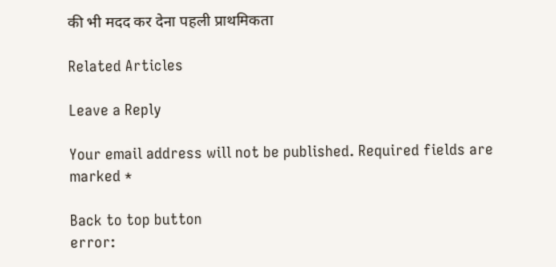की भी मदद कर देना पहली प्राथमिकता

Related Articles

Leave a Reply

Your email address will not be published. Required fields are marked *

Back to top button
error: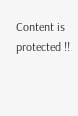Content is protected !!